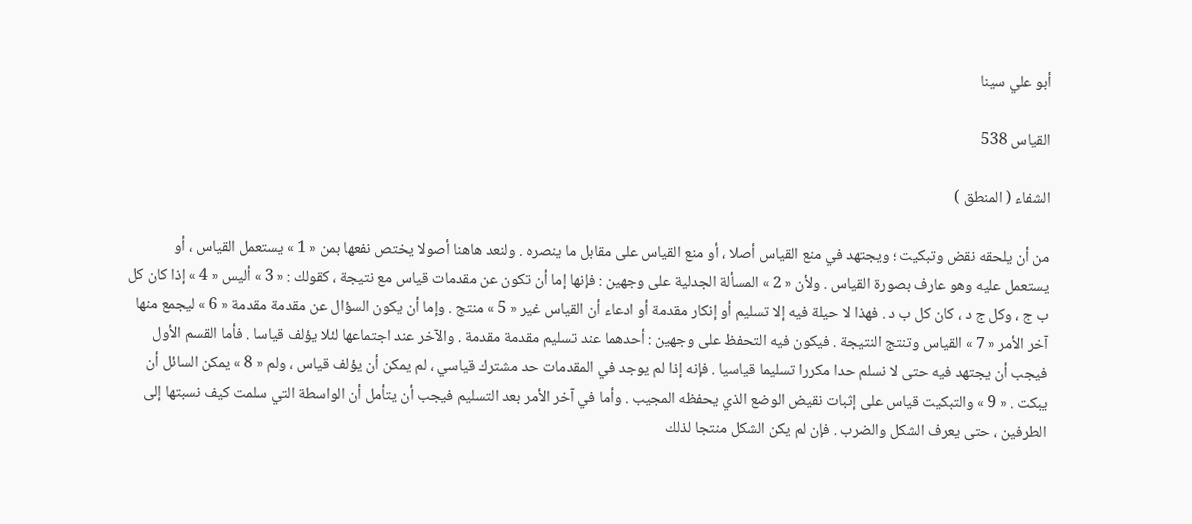أبو علي سينا

القياس 538

الشفاء ( المنطق )

من أن يلحقه نقض وتبكيت ؛ ويجتهد في منع القياس أصلا ، أو منع القياس على مقابل ما ينصره . ولنعد هاهنا أصولا يختص نفعها بمن « 1 » يستعمل القياس ، أو يستعمل عليه وهو عارف بصورة القياس . ولأن « 2 » المسألة الجدلية على وجهين : فإنها إما أن تكون عن مقدمات قياس مع نتيجة ، كقولك : « 3 » أليس « 4 » إذا كان كل ب ج ، وكل ج د ، كان كل ب د . فهذا لا حيلة فيه إلا تسليم أو إنكار مقدمة أو ادعاء أن القياس غير « 5 » منتج . وإما أن يكون السؤال عن مقدمة مقدمة « 6 » ليجمع منها آخر الأمر « 7 » القياس وتنتج النتيجة . فيكون فيه التحفظ على وجهين : أحدهما عند تسليم مقدمة مقدمة . والآخر عند اجتماعها لئلا يؤلف قياسا . فأما القسم الأول فيجب أن يجتهد فيه حتى لا نسلم حدا مكررا تسليما قياسيا . فإنه إذا لم يوجد في المقدمات حد مشترك قياسي ، لم يمكن أن يؤلف قياس ، ولم « 8 » يمكن السائل أن يبكت . « 9 » والتبكيت قياس على إثبات نقيض الوضع الذي يحفظه المجيب . وأما في آخر الأمر بعد التسليم فيجب أن يتأمل أن الواسطة التي سلمت كيف نسبتها إلى الطرفين ، حتى يعرف الشكل والضرب . فإن لم يكن الشكل منتجا لذلك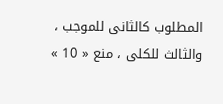المطلوب كالثانى للموجب ، والثالث للكلى ، منع « 10 »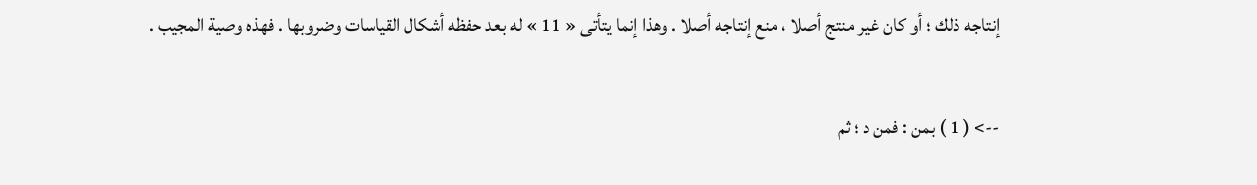إنتاجه ذلك ؛ أو كان غير منتج أصلا ، منع إنتاجه أصلا . وهذا إنما يتأتى « 11 » له بعد حفظه أشكال القياسات وضروبها . فهذه وصية المجيب .

--> ( 1 ) بمن : فمن د ؛ ثم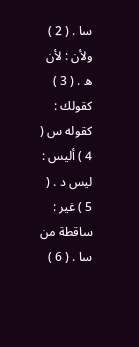سا . ( 2 ) ولأن : لأن ه . ( 3 ) كقولك : كقوله س ( 4 ) أليس : ليس د . ( 5 ) غير : ساقطة من سا . ( 6 )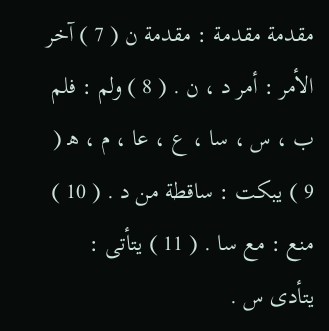مقدمة مقدمة : مقدمة ن ( 7 ) آخر الأمر : أمر د ، ن . ( 8 ) ولم : فلم ب ، س ، سا ، ع ، عا ، م ، ه‍ ( 9 ) يبكت : ساقطة من د . ( 10 ) منع : مع سا . ( 11 ) يتأتى : يتأدى س .